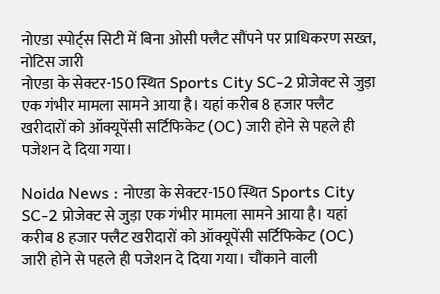नोएडा स्पोर्ट्स सिटी में बिना ओसी फ्लैट सौंपने पर प्राधिकरण सख्त, नोटिस जारी
नोएडा के सेक्टर-150 स्थित Sports City SC-2 प्रोजेक्ट से जुड़ा एक गंभीर मामला सामने आया है। यहां करीब 8 हजार फ्लैट खरीदारों को ऑक्यूपेंसी सर्टिफिकेट (OC) जारी होने से पहले ही पजेशन दे दिया गया।

Noida News : नोएडा के सेक्टर-150 स्थित Sports City SC-2 प्रोजेक्ट से जुड़ा एक गंभीर मामला सामने आया है। यहां करीब 8 हजार फ्लैट खरीदारों को ऑक्यूपेंसी सर्टिफिकेट (OC) जारी होने से पहले ही पजेशन दे दिया गया। चौंकाने वाली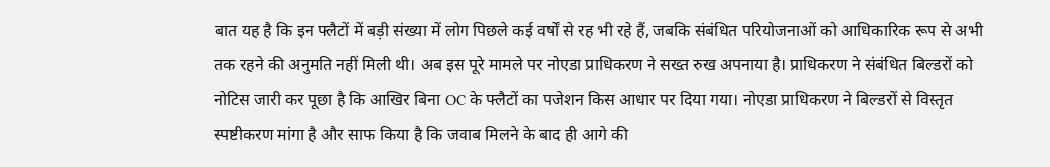बात यह है कि इन फ्लैटों में बड़ी संख्या में लोग पिछले कई वर्षों से रह भी रहे हैं, जबकि संबंधित परियोजनाओं को आधिकारिक रूप से अभी तक रहने की अनुमति नहीं मिली थी। अब इस पूरे मामले पर नोएडा प्राधिकरण ने सख्त रुख अपनाया है। प्राधिकरण ने संबंधित बिल्डरों को नोटिस जारी कर पूछा है कि आखिर बिना OC के फ्लैटों का पजेशन किस आधार पर दिया गया। नोएडा प्राधिकरण ने बिल्डरों से विस्तृत स्पष्टीकरण मांगा है और साफ किया है कि जवाब मिलने के बाद ही आगे की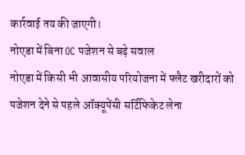कार्रवाई तय की जाएगी।
नोएडा में बिना OC पजेशन से बढ़े सवाल
नोएडा में किसी भी आवासीय परियोजना में फ्लैट खरीदारों को पजेशन देने से पहले ऑक्यूपेंसी सर्टिफिकेट लेना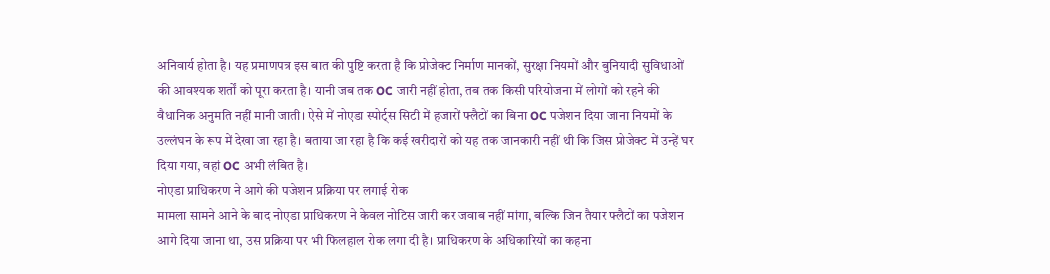अनिवार्य होता है। यह प्रमाणपत्र इस बात की पुष्टि करता है कि प्रोजेक्ट निर्माण मानकों, सुरक्षा नियमों और बुनियादी सुविधाओं की आवश्यक शर्तों को पूरा करता है। यानी जब तक OC जारी नहीं होता, तब तक किसी परियोजना में लोगों को रहने की वैधानिक अनुमति नहीं मानी जाती। ऐसे में नोएडा स्पोर्ट्स सिटी में हजारों फ्लैटों का बिना OC पजेशन दिया जाना नियमों के उल्लंघन के रूप में देखा जा रहा है। बताया जा रहा है कि कई खरीदारों को यह तक जानकारी नहीं थी कि जिस प्रोजेक्ट में उन्हें घर दिया गया, वहां OC अभी लंबित है।
नोएडा प्राधिकरण ने आगे की पजेशन प्रक्रिया पर लगाई रोक
मामला सामने आने के बाद नोएडा प्राधिकरण ने केवल नोटिस जारी कर जवाब नहीं मांगा, बल्कि जिन तैयार फ्लैटों का पजेशन आगे दिया जाना था, उस प्रक्रिया पर भी फिलहाल रोक लगा दी है। प्राधिकरण के अधिकारियों का कहना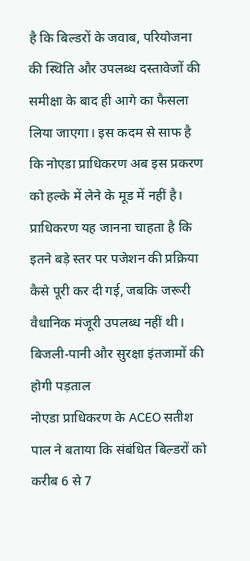है कि बिल्डरों के जवाब, परियोजना की स्थिति और उपलब्ध दस्तावेजों की समीक्षा के बाद ही आगे का फैसला लिया जाएगा। इस कदम से साफ है कि नोएडा प्राधिकरण अब इस प्रकरण को हल्के में लेने के मूड में नहीं है। प्राधिकरण यह जानना चाहता है कि इतने बड़े स्तर पर पजेशन की प्रक्रिया कैसे पूरी कर दी गई, जबकि जरूरी वैधानिक मंजूरी उपलब्ध नहीं थी।
बिजली-पानी और सुरक्षा इंतजामों की होगी पड़ताल
नोएडा प्राधिकरण के ACEO सतीश पाल ने बताया कि संबंधित बिल्डरों को करीब 6 से 7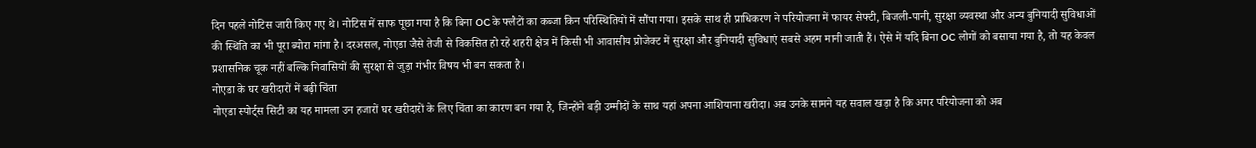दिन पहले नोटिस जारी किए गए थे। नोटिस में साफ पूछा गया है कि बिना OC के फ्लैटों का कब्जा किन परिस्थितियों में सौंपा गया। इसके साथ ही प्राधिकरण ने परियोजना में फायर सेफ्टी, बिजली-पानी, सुरक्षा व्यवस्था और अन्य बुनियादी सुविधाओं की स्थिति का भी पूरा ब्योरा मांगा है। दरअसल, नोएडा जैसे तेजी से विकसित हो रहे शहरी क्षेत्र में किसी भी आवासीय प्रोजेक्ट में सुरक्षा और बुनियादी सुविधाएं सबसे अहम मानी जाती हैं। ऐसे में यदि बिना OC लोगों को बसाया गया है, तो यह केवल प्रशासनिक चूक नहीं बल्कि निवासियों की सुरक्षा से जुड़ा गंभीर विषय भी बन सकता है।
नोएडा के घर खरीदारों में बढ़ी चिंता
नोएडा स्पोर्ट्स सिटी का यह मामला उन हजारों घर खरीदारों के लिए चिंता का कारण बन गया है, जिन्होंने बड़ी उम्मीदों के साथ यहां अपना आशियाना खरीदा। अब उनके सामने यह सवाल खड़ा है कि अगर परियोजना को अब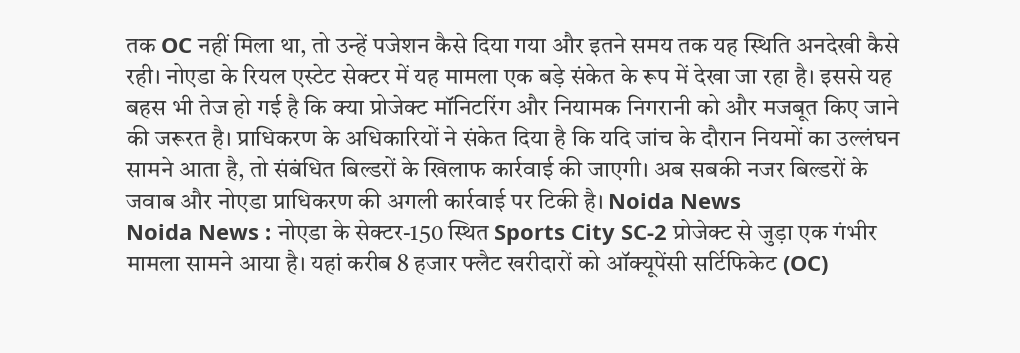तक OC नहीं मिला था, तो उन्हें पजेशन कैसे दिया गया और इतने समय तक यह स्थिति अनदेखी कैसे रही। नोएडा के रियल एस्टेट सेक्टर में यह मामला एक बड़े संकेत के रूप में देखा जा रहा है। इससे यह बहस भी तेज हो गई है कि क्या प्रोजेक्ट मॉनिटरिंग और नियामक निगरानी को और मजबूत किए जाने की जरूरत है। प्राधिकरण के अधिकारियों ने संकेत दिया है कि यदि जांच के दौरान नियमों का उल्लंघन सामने आता है, तो संबंधित बिल्डरों के खिलाफ कार्रवाई की जाएगी। अब सबकी नजर बिल्डरों के जवाब और नोएडा प्राधिकरण की अगली कार्रवाई पर टिकी है। Noida News
Noida News : नोएडा के सेक्टर-150 स्थित Sports City SC-2 प्रोजेक्ट से जुड़ा एक गंभीर मामला सामने आया है। यहां करीब 8 हजार फ्लैट खरीदारों को ऑक्यूपेंसी सर्टिफिकेट (OC)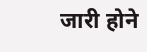जारी होने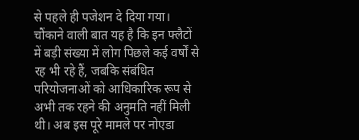से पहले ही पजेशन दे दिया गया। चौंकाने वाली बात यह है कि इन फ्लैटों में बड़ी संख्या में लोग पिछले कई वर्षों से रह भी रहे हैं, जबकि संबंधित परियोजनाओं को आधिकारिक रूप से अभी तक रहने की अनुमति नहीं मिली थी। अब इस पूरे मामले पर नोएडा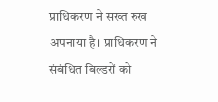प्राधिकरण ने सख्त रुख अपनाया है। प्राधिकरण ने संबंधित बिल्डरों को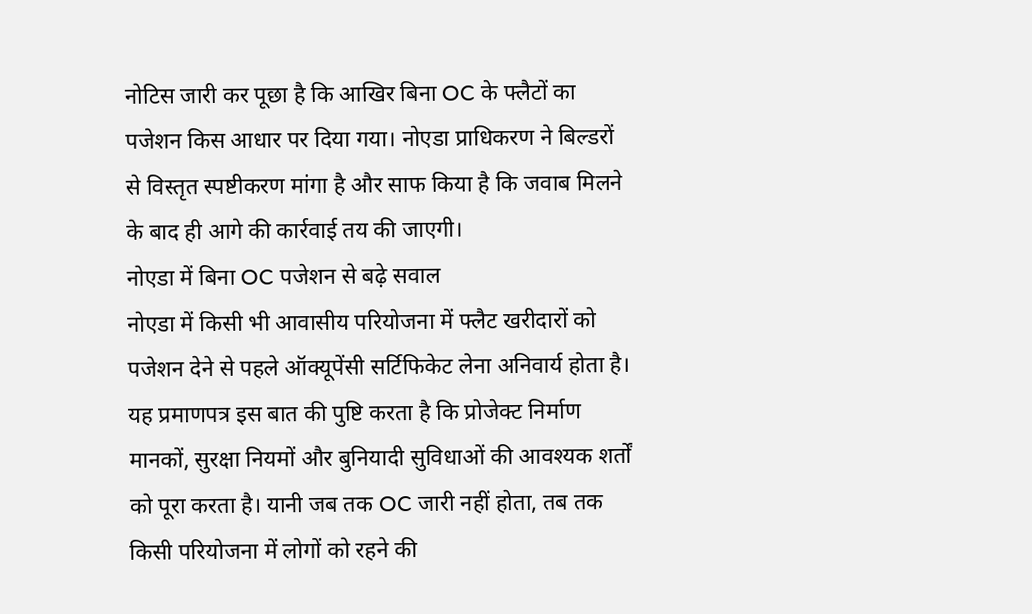नोटिस जारी कर पूछा है कि आखिर बिना OC के फ्लैटों का पजेशन किस आधार पर दिया गया। नोएडा प्राधिकरण ने बिल्डरों से विस्तृत स्पष्टीकरण मांगा है और साफ किया है कि जवाब मिलने के बाद ही आगे की कार्रवाई तय की जाएगी।
नोएडा में बिना OC पजेशन से बढ़े सवाल
नोएडा में किसी भी आवासीय परियोजना में फ्लैट खरीदारों को पजेशन देने से पहले ऑक्यूपेंसी सर्टिफिकेट लेना अनिवार्य होता है। यह प्रमाणपत्र इस बात की पुष्टि करता है कि प्रोजेक्ट निर्माण मानकों, सुरक्षा नियमों और बुनियादी सुविधाओं की आवश्यक शर्तों को पूरा करता है। यानी जब तक OC जारी नहीं होता, तब तक किसी परियोजना में लोगों को रहने की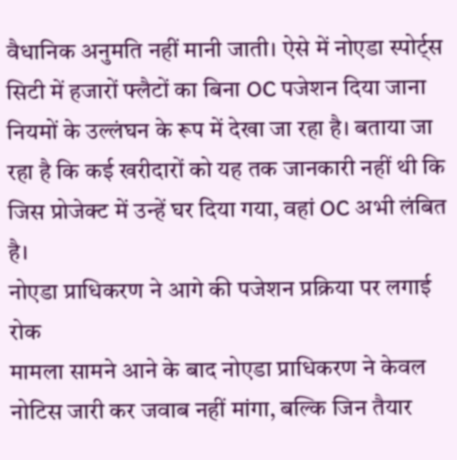वैधानिक अनुमति नहीं मानी जाती। ऐसे में नोएडा स्पोर्ट्स सिटी में हजारों फ्लैटों का बिना OC पजेशन दिया जाना नियमों के उल्लंघन के रूप में देखा जा रहा है। बताया जा रहा है कि कई खरीदारों को यह तक जानकारी नहीं थी कि जिस प्रोजेक्ट में उन्हें घर दिया गया, वहां OC अभी लंबित है।
नोएडा प्राधिकरण ने आगे की पजेशन प्रक्रिया पर लगाई रोक
मामला सामने आने के बाद नोएडा प्राधिकरण ने केवल नोटिस जारी कर जवाब नहीं मांगा, बल्कि जिन तैयार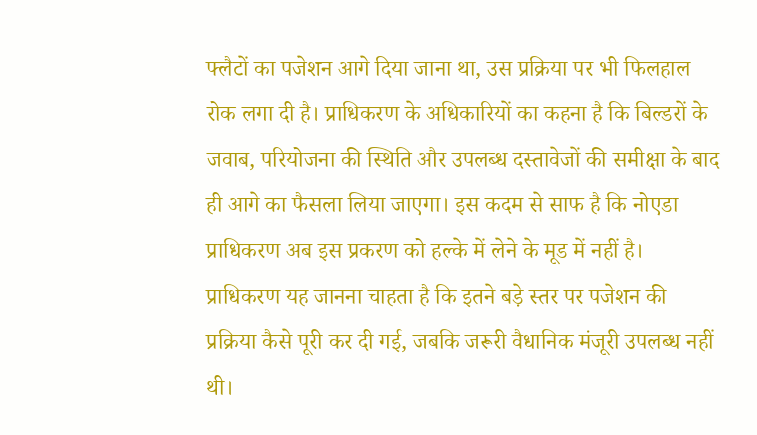फ्लैटों का पजेशन आगे दिया जाना था, उस प्रक्रिया पर भी फिलहाल रोक लगा दी है। प्राधिकरण के अधिकारियों का कहना है कि बिल्डरों के जवाब, परियोजना की स्थिति और उपलब्ध दस्तावेजों की समीक्षा के बाद ही आगे का फैसला लिया जाएगा। इस कदम से साफ है कि नोएडा प्राधिकरण अब इस प्रकरण को हल्के में लेने के मूड में नहीं है। प्राधिकरण यह जानना चाहता है कि इतने बड़े स्तर पर पजेशन की प्रक्रिया कैसे पूरी कर दी गई, जबकि जरूरी वैधानिक मंजूरी उपलब्ध नहीं थी।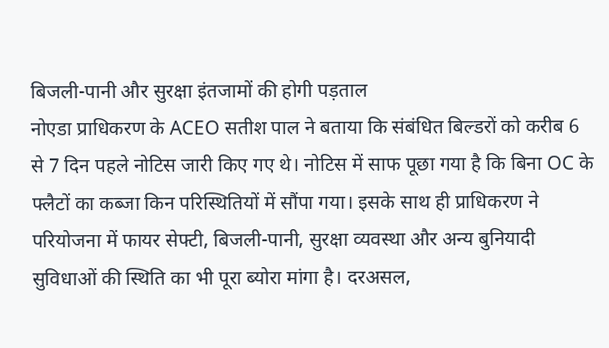बिजली-पानी और सुरक्षा इंतजामों की होगी पड़ताल
नोएडा प्राधिकरण के ACEO सतीश पाल ने बताया कि संबंधित बिल्डरों को करीब 6 से 7 दिन पहले नोटिस जारी किए गए थे। नोटिस में साफ पूछा गया है कि बिना OC के फ्लैटों का कब्जा किन परिस्थितियों में सौंपा गया। इसके साथ ही प्राधिकरण ने परियोजना में फायर सेफ्टी, बिजली-पानी, सुरक्षा व्यवस्था और अन्य बुनियादी सुविधाओं की स्थिति का भी पूरा ब्योरा मांगा है। दरअसल,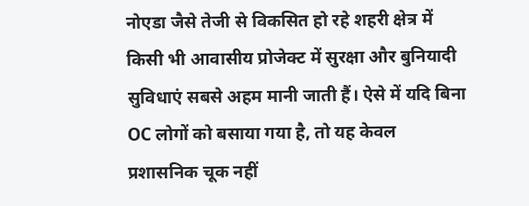नोएडा जैसे तेजी से विकसित हो रहे शहरी क्षेत्र में किसी भी आवासीय प्रोजेक्ट में सुरक्षा और बुनियादी सुविधाएं सबसे अहम मानी जाती हैं। ऐसे में यदि बिना OC लोगों को बसाया गया है, तो यह केवल प्रशासनिक चूक नहीं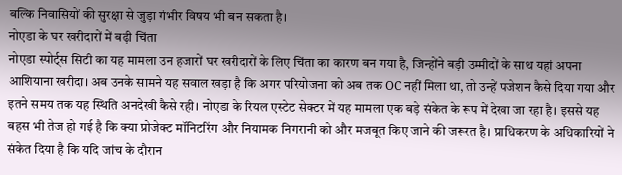बल्कि निवासियों की सुरक्षा से जुड़ा गंभीर विषय भी बन सकता है।
नोएडा के घर खरीदारों में बढ़ी चिंता
नोएडा स्पोर्ट्स सिटी का यह मामला उन हजारों घर खरीदारों के लिए चिंता का कारण बन गया है, जिन्होंने बड़ी उम्मीदों के साथ यहां अपना आशियाना खरीदा। अब उनके सामने यह सवाल खड़ा है कि अगर परियोजना को अब तक OC नहीं मिला था, तो उन्हें पजेशन कैसे दिया गया और इतने समय तक यह स्थिति अनदेखी कैसे रही। नोएडा के रियल एस्टेट सेक्टर में यह मामला एक बड़े संकेत के रूप में देखा जा रहा है। इससे यह बहस भी तेज हो गई है कि क्या प्रोजेक्ट मॉनिटरिंग और नियामक निगरानी को और मजबूत किए जाने की जरूरत है। प्राधिकरण के अधिकारियों ने संकेत दिया है कि यदि जांच के दौरान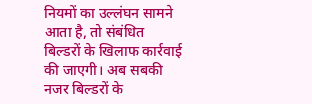नियमों का उल्लंघन सामने आता है, तो संबंधित बिल्डरों के खिलाफ कार्रवाई की जाएगी। अब सबकी नजर बिल्डरों के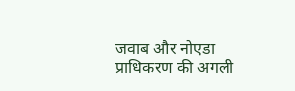जवाब और नोएडा प्राधिकरण की अगली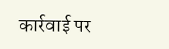कार्रवाई पर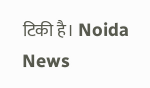टिकी है। Noida News